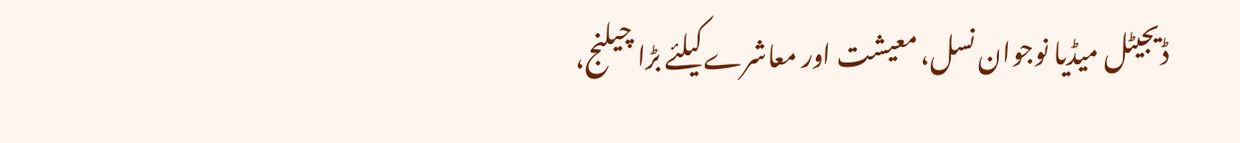ڈیجیٹل میڈیا نوجوان نسل، معیشت اور معاشرےکیلئے بڑا چیلنج،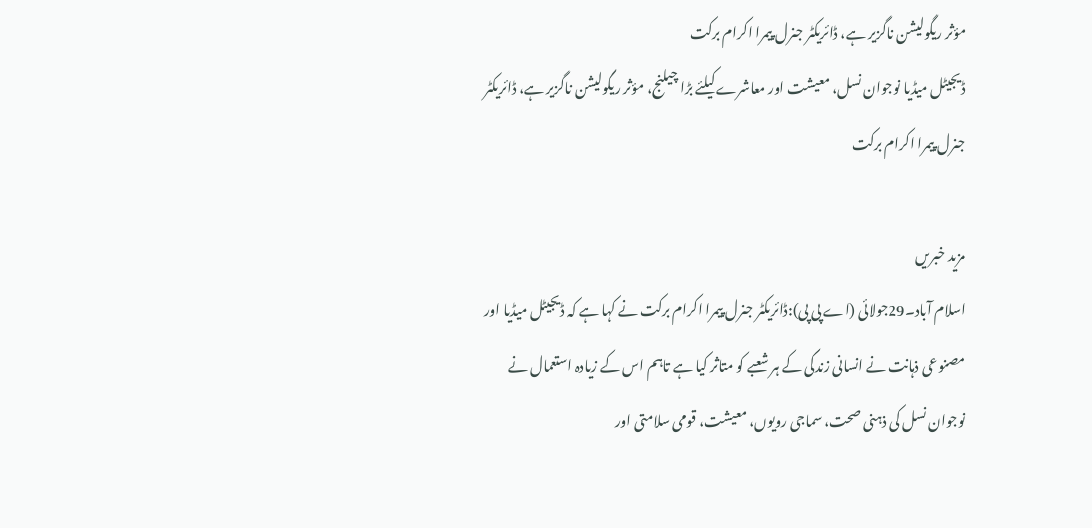مؤثر ریگولیشن ناگزیر ہے، ڈائریکٹر جنرل پیمرا اکرام برکت
ڈیجیٹل میڈیا نوجوان نسل، معیشت اور معاشرےکیلئے بڑا چیلنج، مؤثر ریگولیشن ناگزیر ہے، ڈائریکٹر جنرل پیمرا اکرام برکت

مزید خبریں
اسلام آباد۔29جولائی (اے پی پی):ڈائریکٹر جنرل پیمرا اکرام برکت نے کہا ہے کہ ڈیجیٹل میڈیا اور مصنوعی ذہانت نے انسانی زندگی کے ہر شعبے کو متاثر کیا ہے تاہم اس کے زیادہ استعمال نے نوجوان نسل کی ذہنی صحت، سماجی رویوں، معیشت، قومی سلامتی اور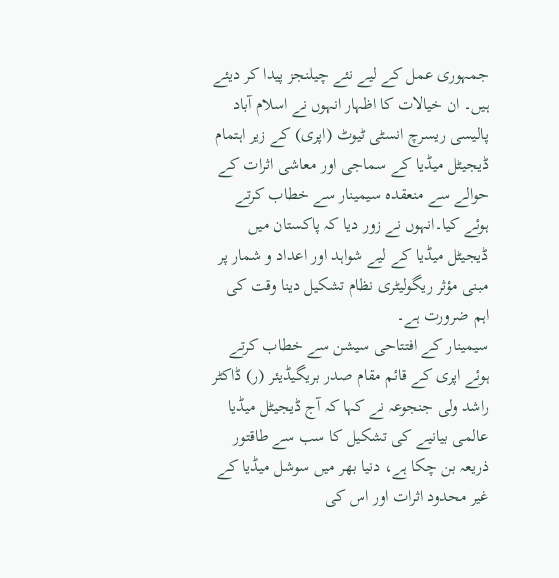جمہوری عمل کے لیے نئے چیلنجز پیدا کر دیئے ہیں۔ ان خیالات کا اظہار انہوں نے اسلام آباد پالیسی ریسرچ انسٹی ٹیوٹ (اپری) کے زیر اہتمام ڈیجیٹل میڈیا کے سماجی اور معاشی اثرات کے حوالے سے منعقدہ سیمینار سے خطاب کرتے ہوئے کیا۔انہوں نے زور دیا کہ پاکستان میں ڈیجیٹل میڈیا کے لیے شواہد اور اعداد و شمار پر مبنی مؤثر ریگولیٹری نظام تشکیل دینا وقت کی اہم ضرورت ہے۔
سیمینار کے افتتاحی سیشن سے خطاب کرتے ہوئے اپری کے قائم مقام صدر بریگیڈیئر (ر) ڈاکٹر راشد ولی جنجوعہ نے کہا کہ آج ڈیجیٹل میڈیا عالمی بیانیے کی تشکیل کا سب سے طاقتور ذریعہ بن چکا ہے، دنیا بھر میں سوشل میڈیا کے غیر محدود اثرات اور اس کی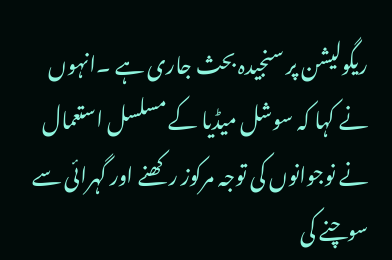ریگولیشن پر سنجیدہ بحث جاری ہے ۔انہوں نے کہا کہ سوشل میڈیا کے مسلسل استعمال نے نوجوانوں کی توجہ مرکوز رکھنے اور گہرائی سے سوچنے کی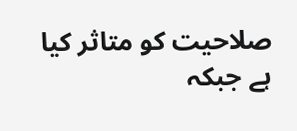صلاحیت کو متاثر کیا ہے جبکہ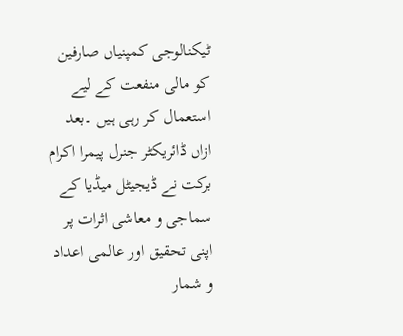ٹیکنالوجی کمپنیاں صارفین کو مالی منفعت کے لیے استعمال کر رہی ہیں ۔بعد ازاں ڈائریکٹر جنرل پیمرا اکرام برکت نے ڈیجیٹل میڈیا کے سماجی و معاشی اثرات پر اپنی تحقیق اور عالمی اعداد و شمار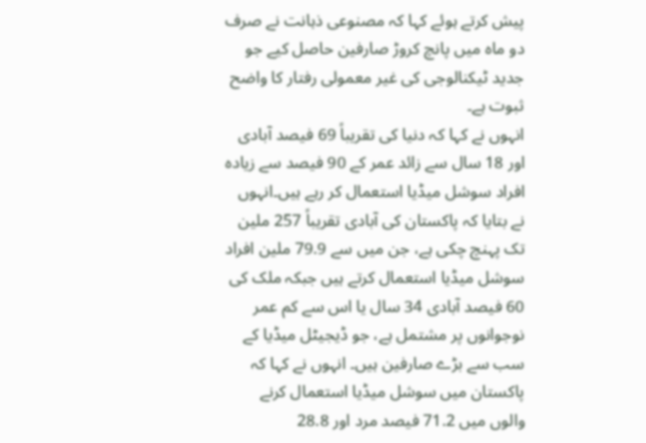پیش کرتے ہوئے کہا کہ مصنوعی ذہانت نے صرف دو ماہ میں پانچ کروڑ صارفین حاصل کیے جو جدید ٹیکنالوجی کی غیر معمولی رفتار کا واضح ثبوت ہے۔
انہوں نے کہا کہ دنیا کی تقریباً 69 فیصد آبادی اور 18 سال سے زائد عمر کے 90 فیصد سے زیادہ افراد سوشل میڈیا استعمال کر رہے ہیں۔انہوں نے بتایا کہ پاکستان کی آبادی تقریباً 257 ملین تک پہنچ چکی ہے، جن میں سے 79.9 ملین افراد سوشل میڈیا استعمال کرتے ہیں جبکہ ملک کی 60 فیصد آبادی 34 سال یا اس سے کم عمر نوجوانوں پر مشتمل ہے، جو ڈیجیٹل میڈیا کے سب سے بڑے صارفین ہیں۔ انہوں نے کہا کہ پاکستان میں سوشل میڈیا استعمال کرنے والوں میں 71.2 فیصد مرد اور 28.8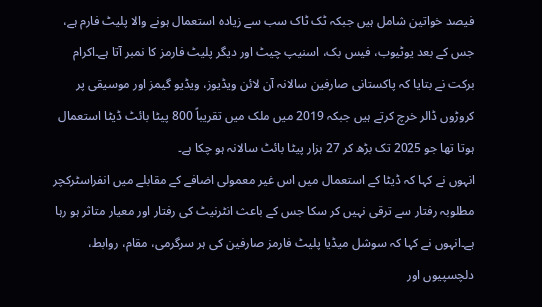فیصد خواتین شامل ہیں جبکہ ٹک ٹاک سب سے زیادہ استعمال ہونے والا پلیٹ فارم ہے، جس کے بعد یوٹیوب، فیس بک، اسنیپ چیٹ اور دیگر پلیٹ فارمز کا نمبر آتا ہے۔اکرام برکت نے بتایا کہ پاکستانی صارفین سالانہ آن لائن ویڈیوز، ویڈیو گیمز اور موسیقی پر کروڑوں ڈالر خرچ کرتے ہیں جبکہ 2019 میں ملک میں تقریباً 800 پیٹا بائٹ ڈیٹا استعمال ہوتا تھا جو 2025 تک بڑھ کر 27 ہزار پیٹا بائٹ سالانہ ہو چکا ہے۔
انہوں نے کہا کہ ڈیٹا کے استعمال میں اس غیر معمولی اضافے کے مقابلے میں انفراسٹرکچر مطلوبہ رفتار سے ترقی نہیں کر سکا جس کے باعث انٹرنیٹ کی رفتار اور معیار متاثر ہو رہا ہے۔انہوں نے کہا کہ سوشل میڈیا پلیٹ فارمز صارفین کی ہر سرگرمی، مقام، روابط، دلچسپیوں اور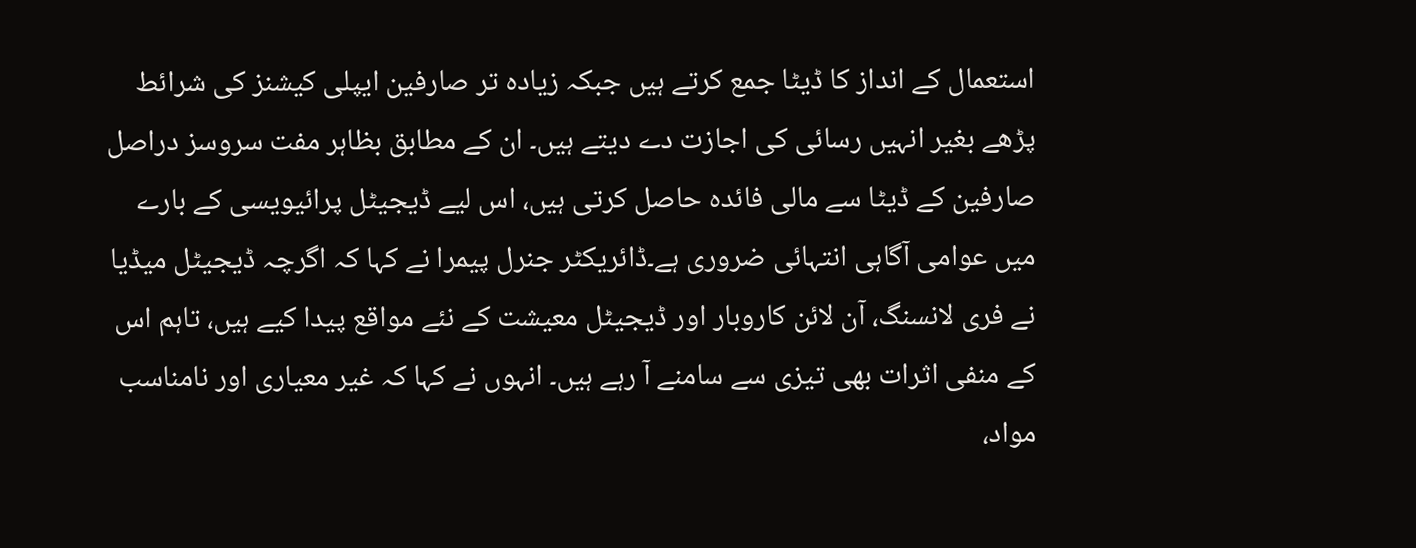استعمال کے انداز کا ڈیٹا جمع کرتے ہیں جبکہ زیادہ تر صارفین ایپلی کیشنز کی شرائط پڑھے بغیر انہیں رسائی کی اجازت دے دیتے ہیں۔ ان کے مطابق بظاہر مفت سروسز دراصل صارفین کے ڈیٹا سے مالی فائدہ حاصل کرتی ہیں، اس لیے ڈیجیٹل پرائیویسی کے بارے میں عوامی آگاہی انتہائی ضروری ہے۔ڈائریکٹر جنرل پیمرا نے کہا کہ اگرچہ ڈیجیٹل میڈیا نے فری لانسنگ، آن لائن کاروبار اور ڈیجیٹل معیشت کے نئے مواقع پیدا کیے ہیں، تاہم اس کے منفی اثرات بھی تیزی سے سامنے آ رہے ہیں۔ انہوں نے کہا کہ غیر معیاری اور نامناسب مواد،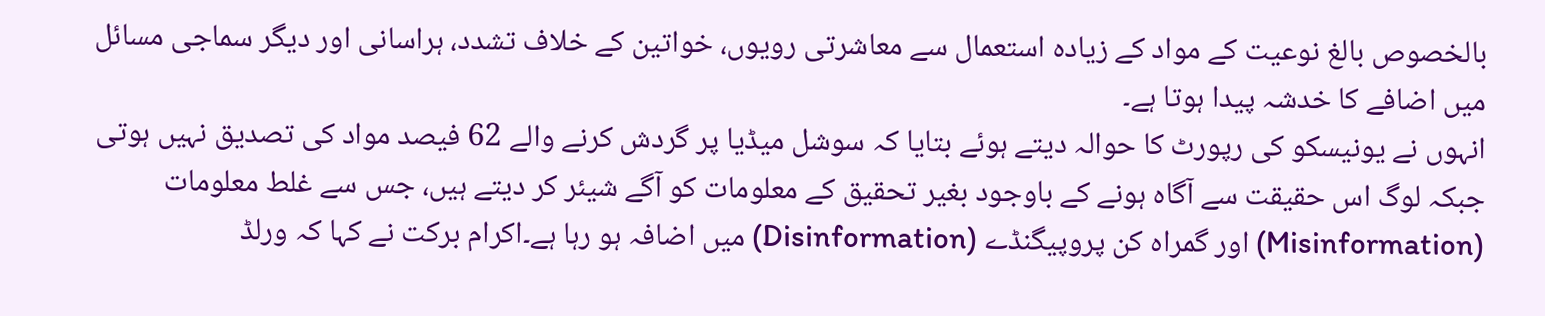بالخصوص بالغ نوعیت کے مواد کے زیادہ استعمال سے معاشرتی رویوں، خواتین کے خلاف تشدد، ہراسانی اور دیگر سماجی مسائل میں اضافے کا خدشہ پیدا ہوتا ہے۔
انہوں نے یونیسکو کی رپورٹ کا حوالہ دیتے ہوئے بتایا کہ سوشل میڈیا پر گردش کرنے والے 62 فیصد مواد کی تصدیق نہیں ہوتی جبکہ لوگ اس حقیقت سے آگاہ ہونے کے باوجود بغیر تحقیق کے معلومات کو آگے شیئر کر دیتے ہیں، جس سے غلط معلومات (Misinformation) اور گمراہ کن پروپیگنڈے (Disinformation) میں اضافہ ہو رہا ہے۔اکرام برکت نے کہا کہ ورلڈ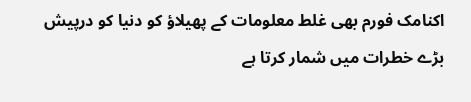اکنامک فورم بھی غلط معلومات کے پھیلاؤ کو دنیا کو درپیش بڑے خطرات میں شمار کرتا ہے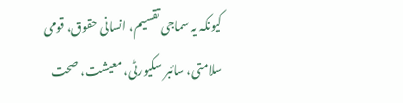کیونکہ یہ سماجی تقسیم، انسانی حقوق، قومی سلامتی، سائبر سکیورٹی، معیشت، صحت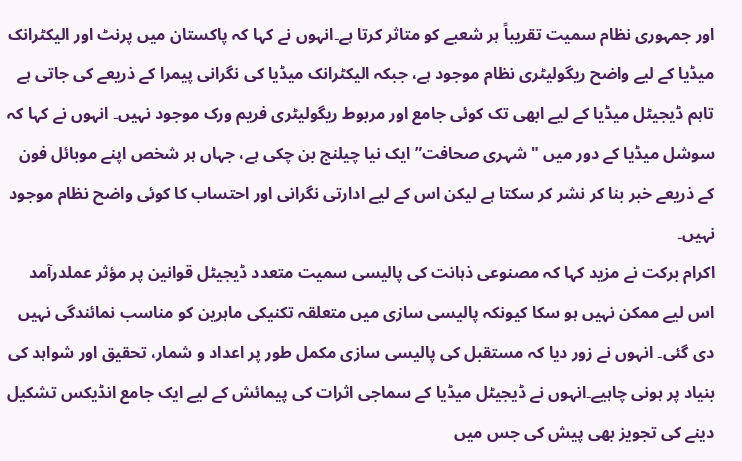اور جمہوری نظام سمیت تقریباً ہر شعبے کو متاثر کرتا ہے۔انہوں نے کہا کہ پاکستان میں پرنٹ اور الیکٹرانک میڈیا کے لیے واضح ریگولیٹری نظام موجود ہے، جبکہ الیکٹرانک میڈیا کی نگرانی پیمرا کے ذریعے کی جاتی ہے تاہم ڈیجیٹل میڈیا کے لیے ابھی تک کوئی جامع اور مربوط ریگولیٹری فریم ورک موجود نہیں۔ انہوں نے کہا کہ سوشل میڈیا کے دور میں "شہری صحافت” ایک نیا چیلنج بن چکی ہے، جہاں ہر شخص اپنے موبائل فون کے ذریعے خبر بنا کر نشر کر سکتا ہے لیکن اس کے لیے ادارتی نگرانی اور احتساب کا کوئی واضح نظام موجود نہیں۔
اکرام برکت نے مزید کہا کہ مصنوعی ذہانت کی پالیسی سمیت متعدد ڈیجیٹل قوانین پر مؤثر عملدرآمد اس لیے ممکن نہیں ہو سکا کیونکہ پالیسی سازی میں متعلقہ تکنیکی ماہرین کو مناسب نمائندگی نہیں دی گئی۔ انہوں نے زور دیا کہ مستقبل کی پالیسی سازی مکمل طور پر اعداد و شمار، تحقیق اور شواہد کی بنیاد پر ہونی چاہیے۔انہوں نے ڈیجیٹل میڈیا کے سماجی اثرات کی پیمائش کے لیے ایک جامع انڈیکس تشکیل دینے کی تجویز بھی پیش کی جس میں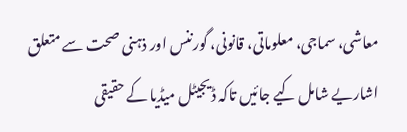معاشی، سماجی، معلوماتی، قانونی، گورننس اور ذہنی صحت سے متعلق اشاریے شامل کیے جائیں تاکہ ڈیجیٹل میڈیا کے حقیقی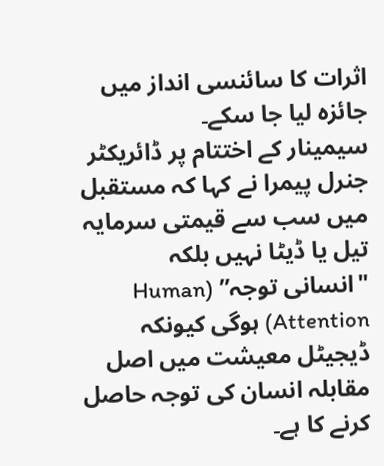اثرات کا سائنسی انداز میں جائزہ لیا جا سکے۔
سیمینار کے اختتام پر ڈائریکٹر جنرل پیمرا نے کہا کہ مستقبل میں سب سے قیمتی سرمایہ تیل یا ڈیٹا نہیں بلکہ "انسانی توجہ” (Human Attention) ہوگی کیونکہ ڈیجیٹل معیشت میں اصل مقابلہ انسان کی توجہ حاصل کرنے کا ہے۔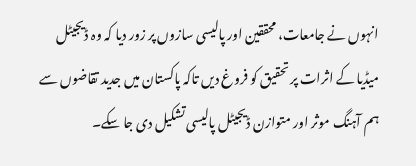انہوں نے جامعات، محققین اور پالیسی سازوں پر زور دیا کہ وہ ڈیجیٹل میڈیا کے اثرات پر تحقیق کو فروغ دیں تاکہ پاکستان میں جدید تقاضوں سے ہم آہنگ موثر اور متوازن ڈیجیٹل پالیسی تشکیل دی جا سکے۔